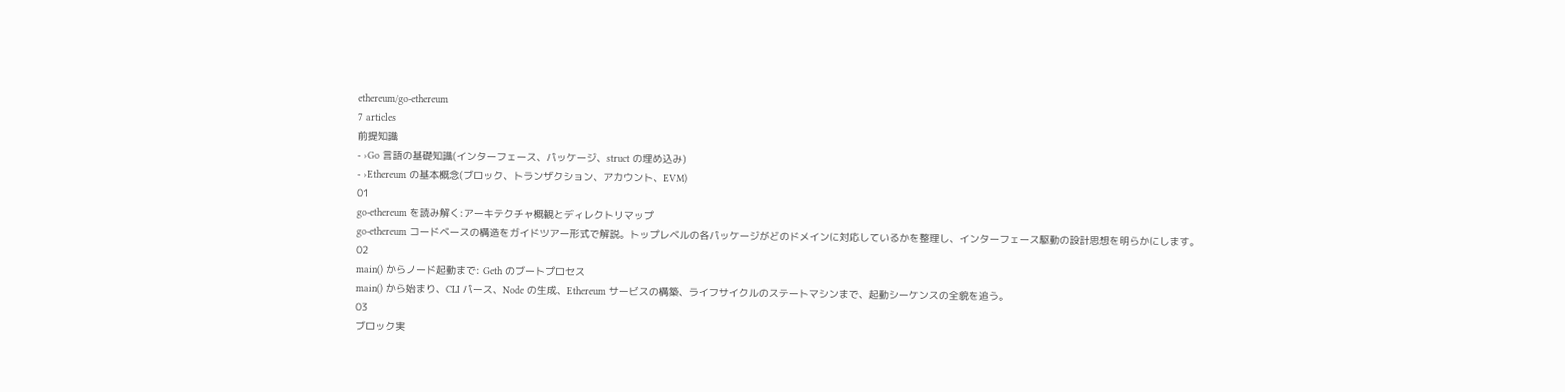ethereum/go-ethereum
7 articles
前提知識
- ›Go 言語の基礎知識(インターフェース、パッケージ、struct の埋め込み)
- ›Ethereum の基本概念(ブロック、トランザクション、アカウント、EVM)
01
go-ethereum を読み解く:アーキテクチャ概観とディレクトリマップ
go-ethereum コードベースの構造をガイドツアー形式で解説。トップレベルの各パッケージがどのドメインに対応しているかを整理し、インターフェース駆動の設計思想を明らかにします。
02
main() からノード起動まで: Geth のブートプロセス
main() から始まり、CLI パース、Node の生成、Ethereum サービスの構築、ライフサイクルのステートマシンまで、起動シーケンスの全貌を追う。
03
ブロック実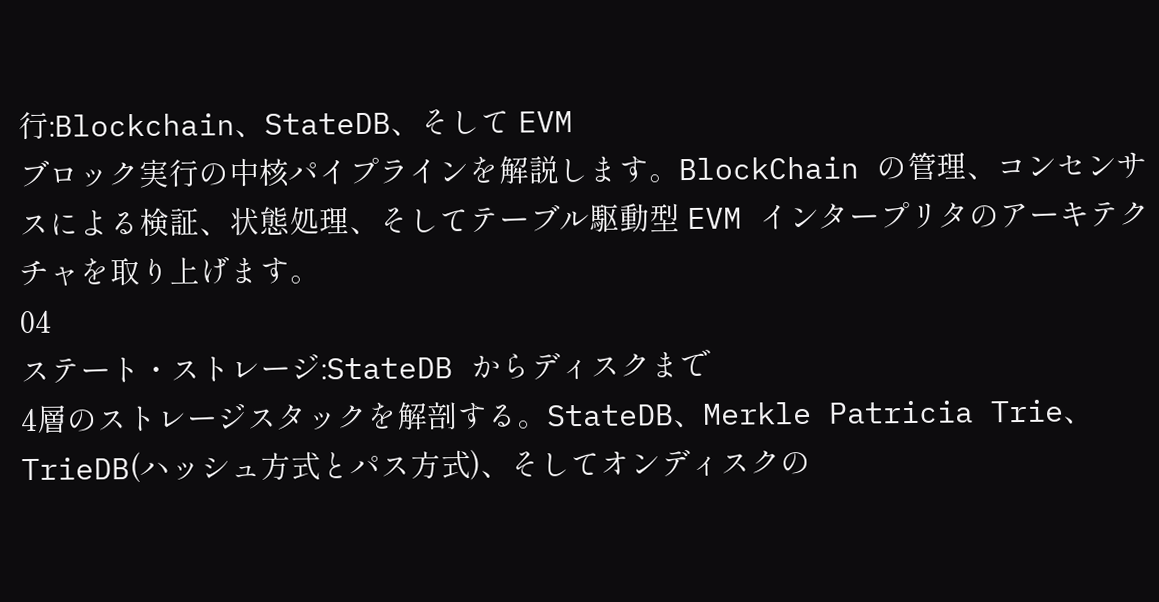行:Blockchain、StateDB、そして EVM
ブロック実行の中核パイプラインを解説します。BlockChain の管理、コンセンサスによる検証、状態処理、そしてテーブル駆動型 EVM インタープリタのアーキテクチャを取り上げます。
04
ステート・ストレージ:StateDB からディスクまで
4層のストレージスタックを解剖する。StateDB、Merkle Patricia Trie、TrieDB(ハッシュ方式とパス方式)、そしてオンディスクの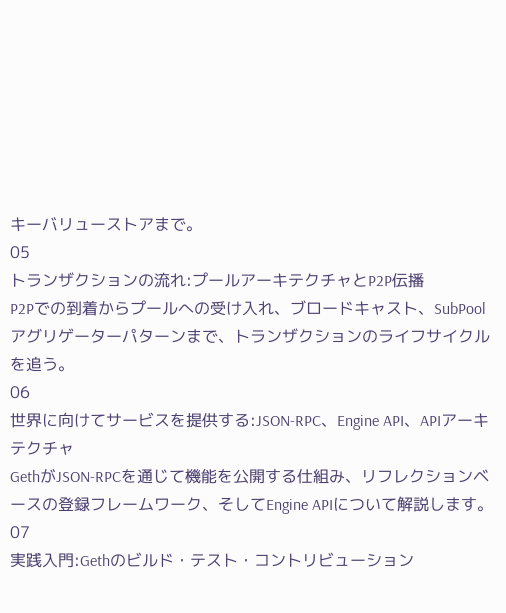キーバリューストアまで。
05
トランザクションの流れ:プールアーキテクチャとP2P伝播
P2Pでの到着からプールへの受け入れ、ブロードキャスト、SubPoolアグリゲーターパターンまで、トランザクションのライフサイクルを追う。
06
世界に向けてサービスを提供する:JSON-RPC、Engine API、APIアーキテクチャ
GethがJSON-RPCを通じて機能を公開する仕組み、リフレクションベースの登録フレームワーク、そしてEngine APIについて解説します。
07
実践入門:Gethのビルド・テスト・コントリビューション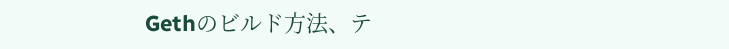Gethのビルド方法、テ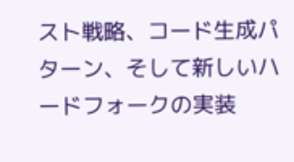スト戦略、コード生成パターン、そして新しいハードフォークの実装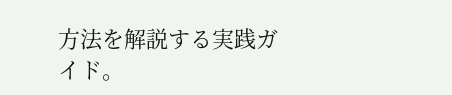方法を解説する実践ガイド。